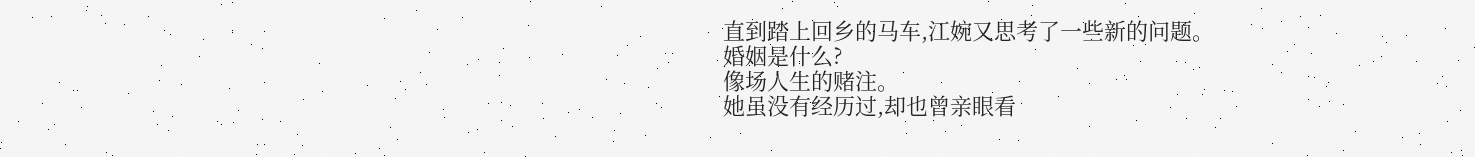直到踏上回乡的马车,江婉又思考了一些新的问题。
婚姻是什么?
像场人生的赌注。
她虽没有经历过,却也曾亲眼看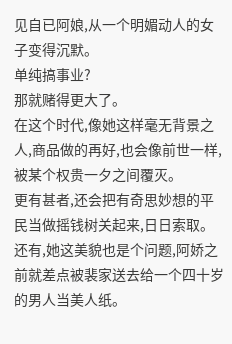见自已阿娘,从一个明媚动人的女子变得沉默。
单纯搞事业?
那就赌得更大了。
在这个时代,像她这样毫无背景之人,商品做的再好,也会像前世一样,被某个权贵一夕之间覆灭。
更有甚者,还会把有奇思妙想的平民当做摇钱树关起来,日日索取。
还有,她这美貌也是个问题,阿娇之前就差点被裴家送去给一个四十岁的男人当美人纸。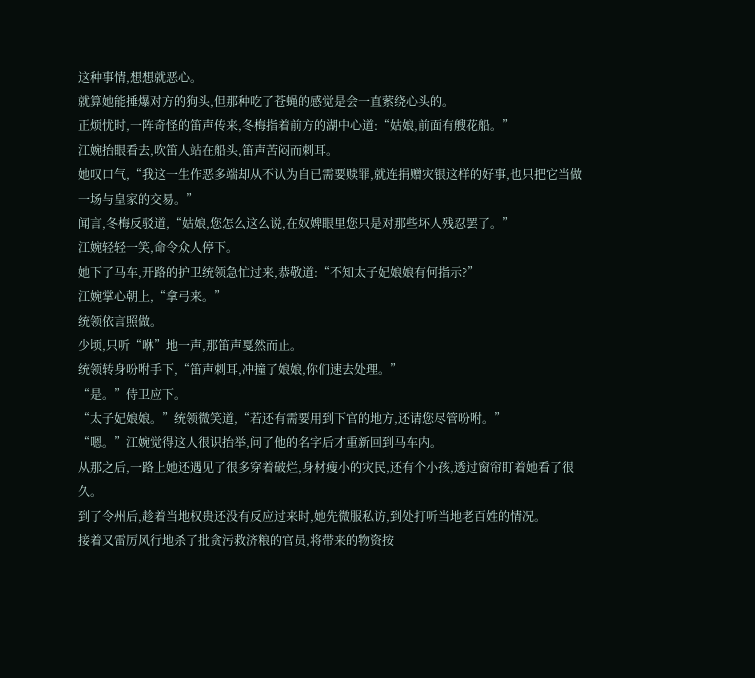这种事情,想想就恶心。
就算她能捶爆对方的狗头,但那种吃了苍蝇的感觉是会一直萦绕心头的。
正烦忧时,一阵奇怪的笛声传来,冬梅指着前方的湖中心道:“姑娘,前面有艘花船。”
江婉抬眼看去,吹笛人站在船头,笛声苦闷而刺耳。
她叹口气,“我这一生作恶多端却从不认为自已需要赎罪,就连捐赠灾银这样的好事,也只把它当做一场与皇家的交易。”
闻言,冬梅反驳道,“姑娘,您怎么这么说,在奴婢眼里您只是对那些坏人残忍罢了。”
江婉轻轻一笑,命令众人停下。
她下了马车,开路的护卫统领急忙过来,恭敬道:“不知太子妃娘娘有何指示?”
江婉掌心朝上,“拿弓来。”
统领依言照做。
少顷,只听“咻”地一声,那笛声戛然而止。
统领转身吩咐手下,“笛声刺耳,冲撞了娘娘,你们速去处理。”
“是。”侍卫应下。
“太子妃娘娘。”统领微笑道,“若还有需要用到下官的地方,还请您尽管吩咐。”
“嗯。”江婉觉得这人很识抬举,问了他的名字后才重新回到马车内。
从那之后,一路上她还遇见了很多穿着破烂,身材瘦小的灾民,还有个小孩,透过窗帘盯着她看了很久。
到了令州后,趁着当地权贵还没有反应过来时,她先微服私访,到处打听当地老百姓的情况。
接着又雷厉风行地杀了批贪污救济粮的官员,将带来的物资按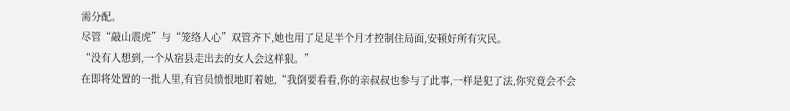需分配。
尽管“敲山震虎”与“笼络人心”双管齐下,她也用了足足半个月才控制住局面,安顿好所有灾民。
“没有人想到,一个从宿县走出去的女人会这样狠。”
在即将处置的一批人里,有官员愤恨地盯着她,“我倒要看看,你的亲叔叔也参与了此事,一样是犯了法,你究竟会不会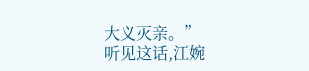大义灭亲。”
听见这话,江婉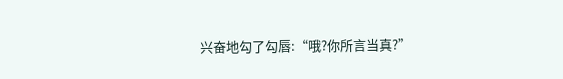兴奋地勾了勾唇:“哦?你所言当真?”